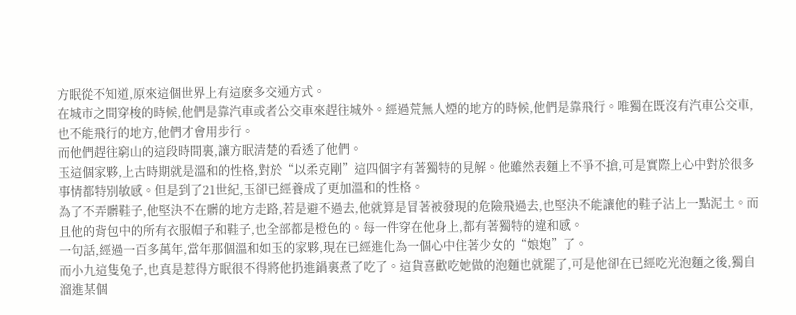方眠從不知道,原來這個世界上有這麽多交通方式。
在城市之間穿梭的時候,他們是靠汽車或者公交車來趕往城外。經過荒無人煙的地方的時候,他們是靠飛行。唯獨在既沒有汽車公交車,也不能飛行的地方,他們才會用步行。
而他們趕往窮山的這段時間裏,讓方眠清楚的看透了他們。
玉這個家夥,上古時期就是溫和的性格,對於“以柔克剛”這四個字有著獨特的見解。他雖然表麵上不爭不搶,可是實際上心中對於很多事情都特別敏感。但是到了21世紀,玉卻已經養成了更加溫和的性格。
為了不弄髒鞋子,他堅決不在髒的地方走路,若是避不過去,他就算是冒著被發現的危險飛過去,也堅決不能讓他的鞋子沾上一點泥土。而且他的背包中的所有衣服帽子和鞋子,也全部都是橙色的。每一件穿在他身上,都有著獨特的違和感。
一句話,經過一百多萬年,當年那個溫和如玉的家夥,現在已經進化為一個心中住著少女的“娘炮”了。
而小九這隻兔子,也真是惹得方眠很不得將他扔進鍋裏煮了吃了。這貨喜歡吃她做的泡麵也就罷了,可是他卻在已經吃光泡麵之後,獨自溜進某個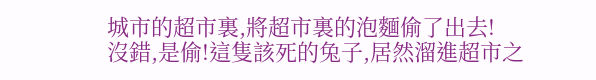城市的超市裏,將超市裏的泡麵偷了出去!
沒錯,是偷!這隻該死的兔子,居然溜進超市之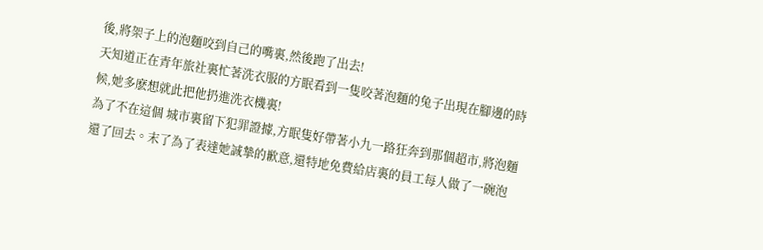後,將架子上的泡麵咬到自己的嘴裏,然後跑了出去!
天知道正在青年旅社裏忙著洗衣服的方眠看到一隻咬著泡麵的兔子出現在腳邊的時候,她多麽想就此把他扔進洗衣機裏!
為了不在這個 城市裏留下犯罪證據,方眠隻好帶著小九一路狂奔到那個超市,將泡麵還了回去。末了為了表達她誠摯的歉意,還特地免費給店裏的員工每人做了一碗泡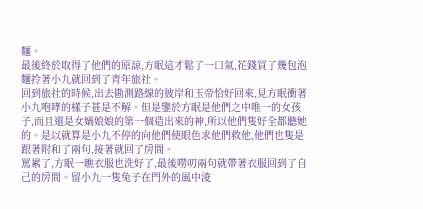麵。
最後終於取得了他們的原諒,方眠這才鬆了一口氣,花錢買了幾包泡麵拎著小九就回到了青年旅社。
回到旅社的時候,出去勘測路線的彼岸和玉帝恰好回來,見方眠衝著小九咆哮的樣子甚是不解。但是鑒於方眠是他們之中唯一的女孩子,而且還是女媧娘娘的第一個造出來的神,所以他們隻好全都聽她的。是以就算是小九不停的向他們使眼色求他們救他,他們也隻是跟著附和了兩句,接著就回了房間。
罵累了,方眠一瞧衣服也洗好了,最後嘮叨兩句就帶著衣服回到了自己的房間。留小九一隻兔子在門外的風中淩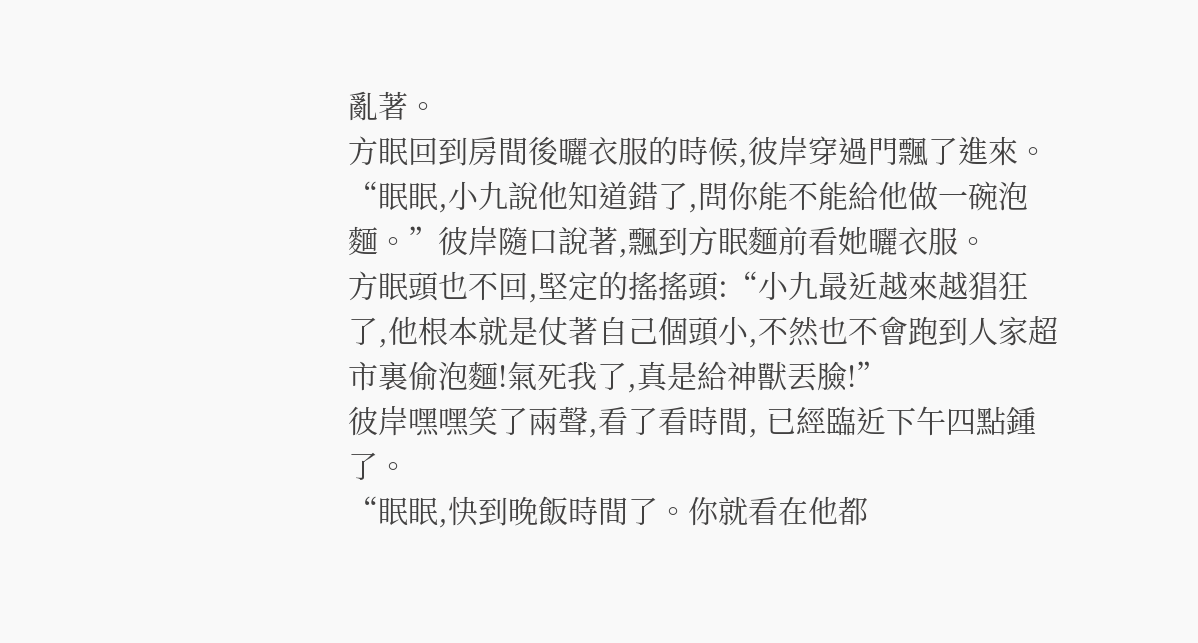亂著。
方眠回到房間後曬衣服的時候,彼岸穿過門飄了進來。
“眠眠,小九說他知道錯了,問你能不能給他做一碗泡麵。”彼岸隨口說著,飄到方眠麵前看她曬衣服。
方眠頭也不回,堅定的搖搖頭:“小九最近越來越猖狂了,他根本就是仗著自己個頭小,不然也不會跑到人家超市裏偷泡麵!氣死我了,真是給神獸丟臉!”
彼岸嘿嘿笑了兩聲,看了看時間, 已經臨近下午四點鍾了。
“眠眠,快到晚飯時間了。你就看在他都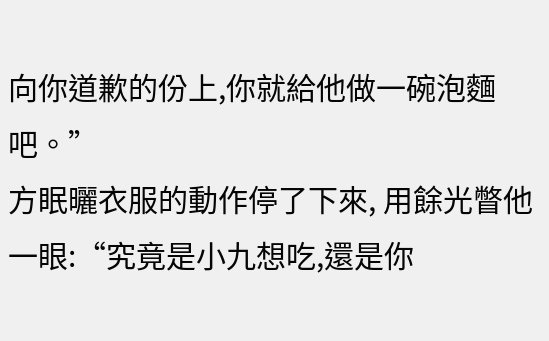向你道歉的份上,你就給他做一碗泡麵吧。”
方眠曬衣服的動作停了下來, 用餘光瞥他一眼:“究竟是小九想吃,還是你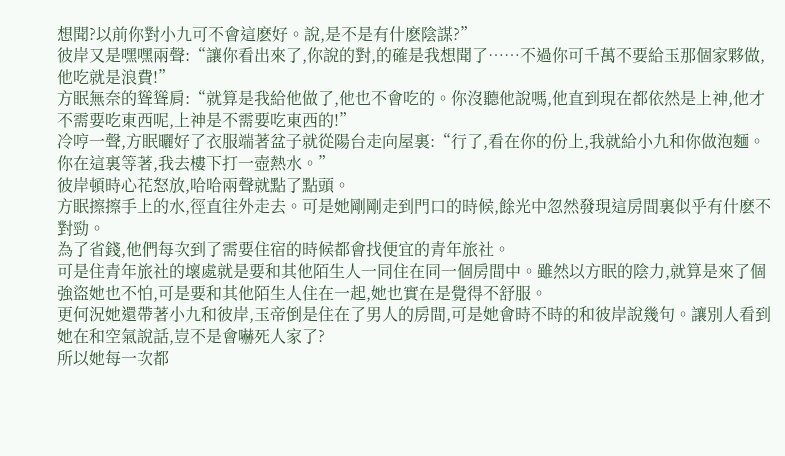想聞?以前你對小九可不會這麽好。說,是不是有什麽陰謀?”
彼岸又是嘿嘿兩聲:“讓你看出來了,你說的對,的確是我想聞了……不過你可千萬不要給玉那個家夥做,他吃就是浪費!”
方眠無奈的聳聳肩:“就算是我給他做了,他也不會吃的。你沒聽他說嗎,他直到現在都依然是上神,他才不需要吃東西呢,上神是不需要吃東西的!”
冷哼一聲,方眠曬好了衣服端著盆子就從陽台走向屋裏:“行了,看在你的份上,我就給小九和你做泡麵。你在這裏等著,我去樓下打一壺熱水。”
彼岸頓時心花怒放,哈哈兩聲就點了點頭。
方眠擦擦手上的水,徑直往外走去。可是她剛剛走到門口的時候,餘光中忽然發現這房間裏似乎有什麽不對勁。
為了省錢,他們每次到了需要住宿的時候都會找便宜的青年旅社。
可是住青年旅社的壞處就是要和其他陌生人一同住在同一個房間中。雖然以方眠的陰力,就算是來了個強盜她也不怕,可是要和其他陌生人住在一起,她也實在是覺得不舒服。
更何況她還帶著小九和彼岸,玉帝倒是住在了男人的房間,可是她會時不時的和彼岸說幾句。讓別人看到她在和空氣說話,豈不是會嚇死人家了?
所以她每一次都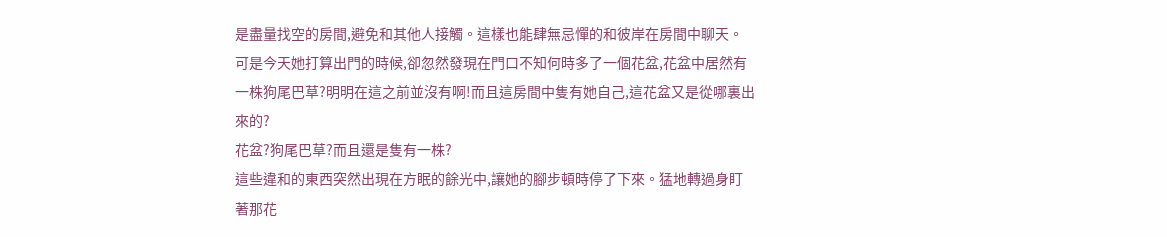是盡量找空的房間,避免和其他人接觸。這樣也能肆無忌憚的和彼岸在房間中聊天。
可是今天她打算出門的時候,卻忽然發現在門口不知何時多了一個花盆,花盆中居然有一株狗尾巴草?明明在這之前並沒有啊!而且這房間中隻有她自己,這花盆又是從哪裏出來的?
花盆?狗尾巴草?而且還是隻有一株?
這些違和的東西突然出現在方眠的餘光中,讓她的腳步頓時停了下來。猛地轉過身盯著那花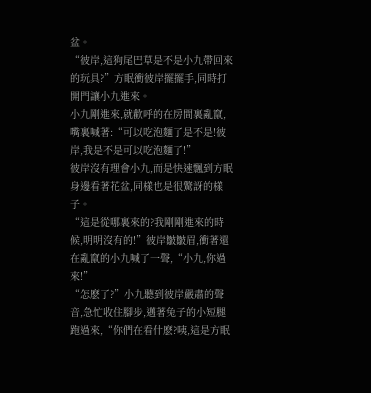盆。
“彼岸,這狗尾巴草是不是小九帶回來的玩具?”方眠衝彼岸擺擺手,同時打開門讓小九進來。
小九剛進來,就歡呼的在房間裏亂竄,嘴裏喊著:“可以吃泡麵了是不是!彼岸,我是不是可以吃泡麵了!”
彼岸沒有理會小九,而是快速飄到方眠身邊看著花盆,同樣也是很驚訝的樣子。
“這是從哪裏來的?我剛剛進來的時候,明明沒有的!”彼岸皺皺眉,衝著還在亂竄的小九喊了一聲,“小九,你過來!”
“怎麽了?”小九聽到彼岸嚴肅的聲音,急忙收住腳步,邁著兔子的小短腿跑過來,“你們在看什麽?咦,這是方眠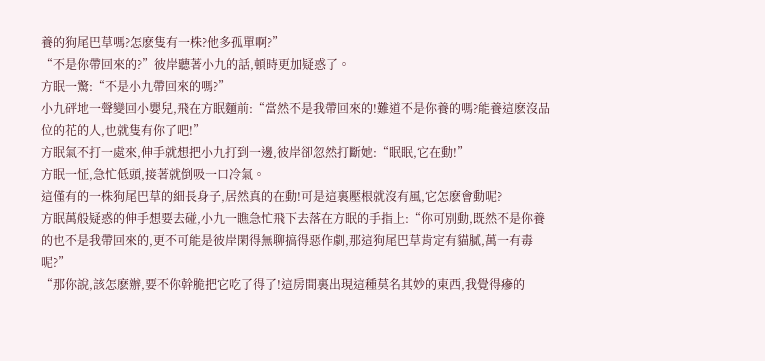養的狗尾巴草嗎?怎麽隻有一株?他多孤單啊?”
“不是你帶回來的?”彼岸聽著小九的話,頓時更加疑惑了。
方眠一驚:“不是小九帶回來的嗎?”
小九砰地一聲變回小嬰兒,飛在方眠麵前:“當然不是我帶回來的!難道不是你養的嗎?能養這麽沒品位的花的人,也就隻有你了吧!”
方眠氣不打一處來,伸手就想把小九打到一邊,彼岸卻忽然打斷她:“眠眠,它在動!”
方眠一怔,急忙低頭,接著就倒吸一口冷氣。
這僅有的一株狗尾巴草的細長身子,居然真的在動!可是這裏壓根就沒有風,它怎麽會動呢?
方眠萬般疑惑的伸手想要去碰,小九一瞧急忙飛下去落在方眠的手指上:“你可別動,既然不是你養的也不是我帶回來的,更不可能是彼岸閑得無聊搞得惡作劇,那這狗尾巴草肯定有貓膩,萬一有毒呢?”
“那你說,該怎麽辦,要不你幹脆把它吃了得了!這房間裏出現這種莫名其妙的東西,我覺得瘮的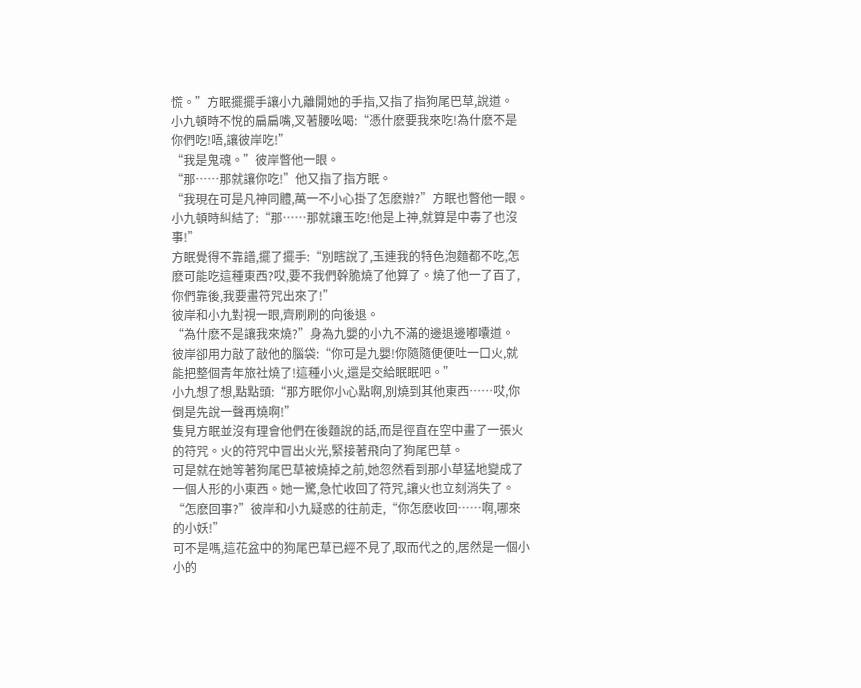慌。”方眠擺擺手讓小九離開她的手指,又指了指狗尾巴草,說道。
小九頓時不悅的扁扁嘴,叉著腰吆喝:“憑什麽要我來吃!為什麽不是你們吃!唔,讓彼岸吃!”
“我是鬼魂。”彼岸瞥他一眼。
“那……那就讓你吃!”他又指了指方眠。
“我現在可是凡神同體,萬一不小心掛了怎麽辦?”方眠也瞥他一眼。
小九頓時糾結了:“那……那就讓玉吃!他是上神,就算是中毒了也沒事!”
方眠覺得不靠譜,擺了擺手:“別瞎說了,玉連我的特色泡麵都不吃,怎麽可能吃這種東西?哎,要不我們幹脆燒了他算了。燒了他一了百了,你們靠後,我要畫符咒出來了!”
彼岸和小九對視一眼,齊刷刷的向後退。
“為什麽不是讓我來燒?”身為九嬰的小九不滿的邊退邊嘟囔道。
彼岸卻用力敲了敲他的腦袋:“你可是九嬰!你隨隨便便吐一口火,就能把整個青年旅社燒了!這種小火,還是交給眠眠吧。”
小九想了想,點點頭:“那方眠你小心點啊,別燒到其他東西……哎,你倒是先說一聲再燒啊!”
隻見方眠並沒有理會他們在後麵說的話,而是徑直在空中畫了一張火的符咒。火的符咒中冒出火光,緊接著飛向了狗尾巴草。
可是就在她等著狗尾巴草被燒掉之前,她忽然看到那小草猛地變成了一個人形的小東西。她一驚,急忙收回了符咒,讓火也立刻消失了。
“怎麽回事?”彼岸和小九疑惑的往前走,“你怎麽收回……啊,哪來的小妖!”
可不是嗎,這花盆中的狗尾巴草已經不見了,取而代之的,居然是一個小小的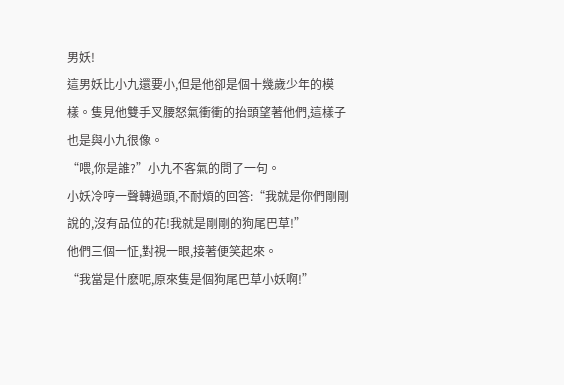男妖!
這男妖比小九還要小,但是他卻是個十幾歲少年的模樣。隻見他雙手叉腰怒氣衝衝的抬頭望著他們,這樣子也是與小九很像。
“喂,你是誰?”小九不客氣的問了一句。
小妖冷哼一聲轉過頭,不耐煩的回答:“我就是你們剛剛說的,沒有品位的花!我就是剛剛的狗尾巴草!”
他們三個一怔,對視一眼,接著便笑起來。
“我當是什麽呢,原來隻是個狗尾巴草小妖啊!”